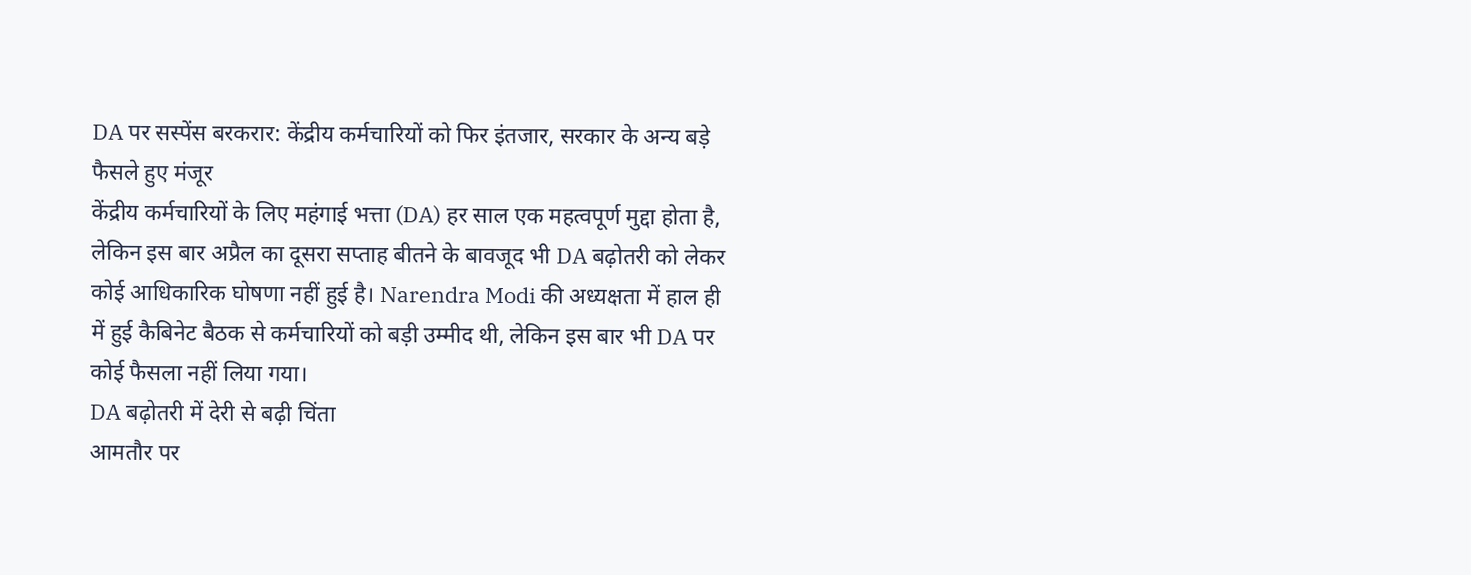DA पर सस्पेंस बरकरार: केंद्रीय कर्मचारियों को फिर इंतजार, सरकार के अन्य बड़े फैसले हुए मंजूर
केंद्रीय कर्मचारियों के लिए महंगाई भत्ता (DA) हर साल एक महत्वपूर्ण मुद्दा होता है, लेकिन इस बार अप्रैल का दूसरा सप्ताह बीतने के बावजूद भी DA बढ़ोतरी को लेकर कोई आधिकारिक घोषणा नहीं हुई है। Narendra Modi की अध्यक्षता में हाल ही में हुई कैबिनेट बैठक से कर्मचारियों को बड़ी उम्मीद थी, लेकिन इस बार भी DA पर कोई फैसला नहीं लिया गया।
DA बढ़ोतरी में देरी से बढ़ी चिंता
आमतौर पर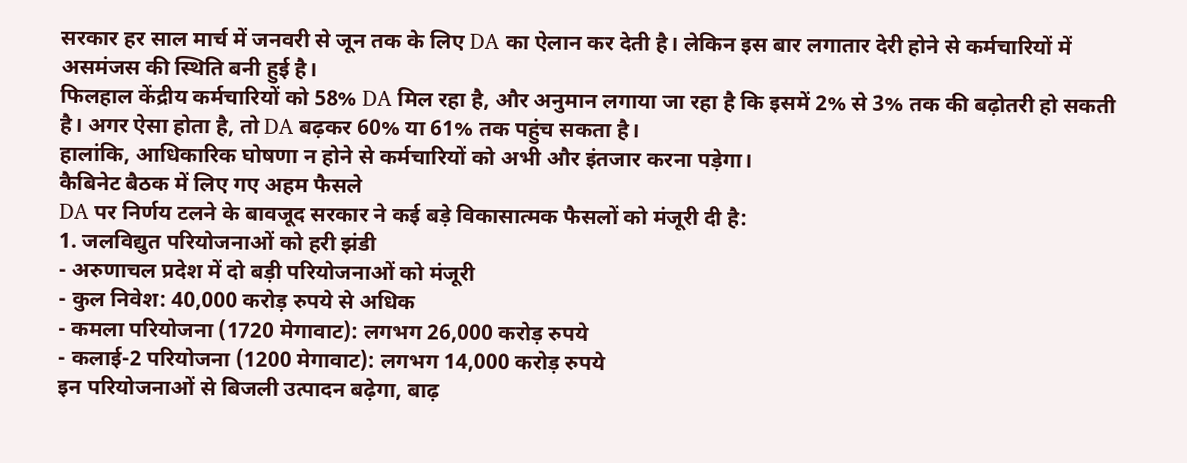सरकार हर साल मार्च में जनवरी से जून तक के लिए DA का ऐलान कर देती है। लेकिन इस बार लगातार देरी होने से कर्मचारियों में असमंजस की स्थिति बनी हुई है।
फिलहाल केंद्रीय कर्मचारियों को 58% DA मिल रहा है, और अनुमान लगाया जा रहा है कि इसमें 2% से 3% तक की बढ़ोतरी हो सकती है। अगर ऐसा होता है, तो DA बढ़कर 60% या 61% तक पहुंच सकता है।
हालांकि, आधिकारिक घोषणा न होने से कर्मचारियों को अभी और इंतजार करना पड़ेगा।
कैबिनेट बैठक में लिए गए अहम फैसले
DA पर निर्णय टलने के बावजूद सरकार ने कई बड़े विकासात्मक फैसलों को मंजूरी दी है:
1. जलविद्युत परियोजनाओं को हरी झंडी
- अरुणाचल प्रदेश में दो बड़ी परियोजनाओं को मंजूरी
- कुल निवेश: 40,000 करोड़ रुपये से अधिक
- कमला परियोजना (1720 मेगावाट): लगभग 26,000 करोड़ रुपये
- कलाई-2 परियोजना (1200 मेगावाट): लगभग 14,000 करोड़ रुपये
इन परियोजनाओं से बिजली उत्पादन बढ़ेगा, बाढ़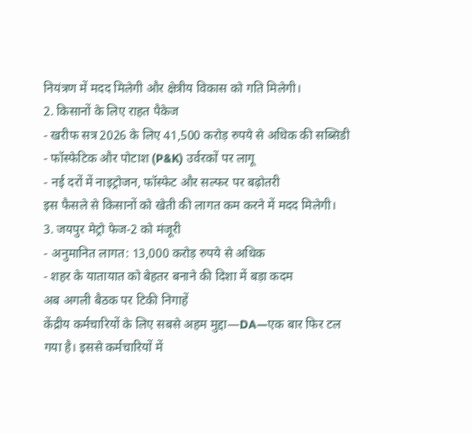नियंत्रण में मदद मिलेगी और क्षेत्रीय विकास को गति मिलेगी।
2. किसानों के लिए राहत पैकेज
- खरीफ सत्र 2026 के लिए 41,500 करोड़ रुपये से अधिक की सब्सिडी
- फॉस्फेटिक और पोटाश (P&K) उर्वरकों पर लागू
- नई दरों में नाइट्रोजन, फॉस्फेट और सल्फर पर बढ़ोतरी
इस फैसले से किसानों को खेती की लागत कम करने में मदद मिलेगी।
3. जयपुर मेट्रो फेज-2 को मंजूरी
- अनुमानित लागत: 13,000 करोड़ रुपये से अधिक
- शहर के यातायात को बेहतर बनाने की दिशा में बड़ा कदम
अब अगली बैठक पर टिकी निगाहें
केंद्रीय कर्मचारियों के लिए सबसे अहम मुद्दा—DA—एक बार फिर टल गया है। इससे कर्मचारियों में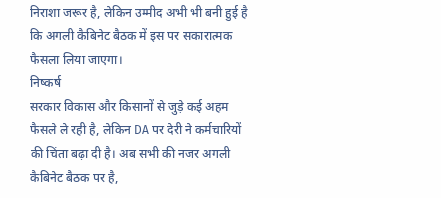निराशा जरूर है, लेकिन उम्मीद अभी भी बनी हुई है कि अगली कैबिनेट बैठक में इस पर सकारात्मक फैसला लिया जाएगा।
निष्कर्ष
सरकार विकास और किसानों से जुड़े कई अहम फैसले ले रही है, लेकिन DA पर देरी ने कर्मचारियों की चिंता बढ़ा दी है। अब सभी की नजर अगली कैबिनेट बैठक पर है,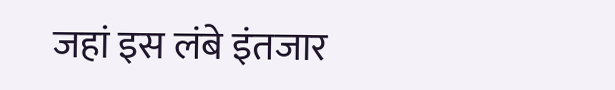जहां इस लंबे इंतजार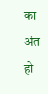का अंत हो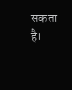सकता है।